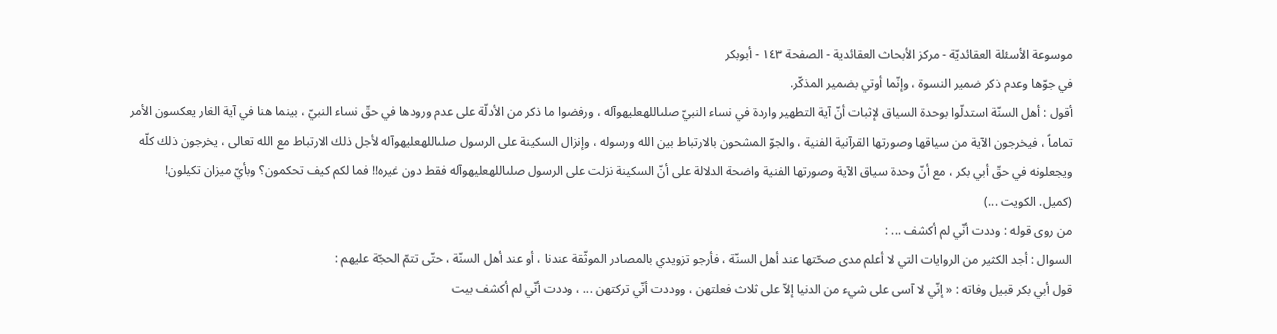موسوعة الأسئلة العقائديّة - مركز الأبحاث العقائدية - الصفحة ١٤٣ - أبوبكر
في جوّها وعدم ذكر ضمير النسوة ، وإنّما أوتي بضمير المذكّر.
أقول : أهل السنّة استدلّوا بوحدة السياق لإثبات أنّ آية التطهير واردة في نساء النبيّ صلىاللهعليهوآله ، ورفضوا ما ذكر من الأدلّة على عدم ورودها في حقّ نساء النبيّ ، بينما هنا في آية الغار يعكسون الأمر تماماً ، فيخرجون الآية من سياقها وصورتها القرآنية الفنية ، والجوّ المشحون بالارتباط بين الله ورسوله ، وإنزال السكينة على الرسول صلىاللهعليهوآله لأجل ذلك الارتباط مع الله تعالى ، يخرجون ذلك كلّه ويجعلونه في حقّ أبي بكر ، مع أنّ وحدة سياق الآية وصورتها الفنية واضحة الدلالة على أنّ السكينة نزلت على الرسول صلىاللهعليهوآله فقط دون غيره!! فما لكم كيف تحكمون؟ وبأيّ ميزان تكيلون!
(كميل. الكويت ...)
من روى قوله : وددت أنّي لم أكشف ... :
السوال : أجد الكثير من الروايات التي لا أعلم مدى صحّتها عند أهل السنّة ، فأرجو تزويدي بالمصادر الموثّقة عندنا ، أو عند أهل السنّة ، حتّى تتمّ الحجّة عليهم :
قول أبي بكر قبيل وفاته : « إنّي لا آسى على شيء من الدنيا إلاّ على ثلاث فعلتهن ، ووددت أنّي تركتهن ... ، وددت أنّي لم أكشف بيت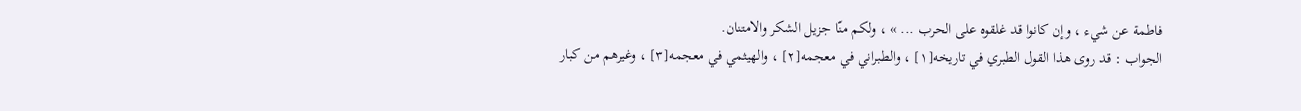فاطمة عن شيء ، وإن كانوا قد غلقوه على الحرب ... » ، ولكم منّا جزيل الشكر والامتنان.
الجواب : قد روى هذا القول الطبري في تاريخه[١] ، والطبراني في معجمه[٢] ، والهيثمي في معجمه[٣] ، وغيرهم من كبار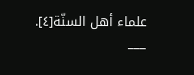علماء أهل السنّة[٤].
___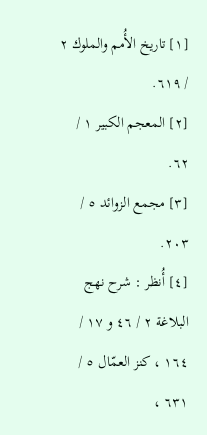[١] تاريخ الأُمم والملوك ٢ / ٦١٩.
[٢] المعجم الكبير ١ / ٦٢.
[٣] مجمع الزوائد ٥ / ٢٠٣.
[٤] أُنظر : شرح نهج البلاغة ٢ / ٤٦ و ١٧ / ١٦٤ ، كنز العمّال ٥ / ٦٣١ ،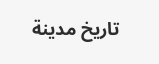تاريخ مدينة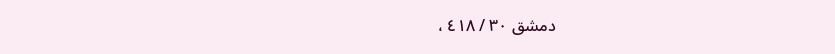دمشق ٣٠ / ٤١٨ ،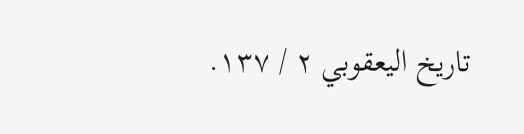تاريخ اليعقوبي ٢ / ١٣٧.